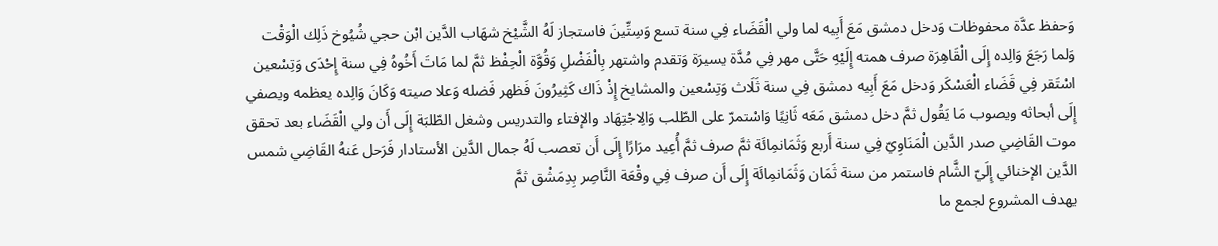وَحفظ عدَّة محفوظات وَدخل دمشق مَعَ أَبِيه لما ولي الْقَضَاء فِي سنة تسع وَسِتِّينَ فاستجاز لَهُ الشَّيْخ شهَاب الدَّين ابْن حجي شُيُوخ ذَلِك الْوَقْت وَلما رَجَعَ وَالِده إِلَى الْقَاهِرَة صرف همته إِلَيْهِ حَتَّى مهر فِي مُدَّة يسيرَة وَتقدم واشتهر بِالْفَضْلِ وَقُوَّة الْحِفْظ ثمَّ لما مَاتَ أَخُوهُ فِي سنة إِحْدَى وَتِسْعين اسْتَقر فِي قَضَاء الْعَسْكَر وَدخل مَعَ أَبِيه دمشق فِي سنة ثَلَاث وَتِسْعين والمشايخ إِذْ ذَاك كَثِيرُونَ فَظهر فَضله وَعلا صيته وَكَانَ وَالِده يعظمه ويصفي إِلَى أبحاثه ويصوب مَا يَقُول ثمَّ دخل دمشق مَعَه ثَانِيًا وَاسْتمرّ على الطّلب وَالِاجْتِهَاد والإفتاء والتدريس وشغل الطّلبَة إِلَى أَن ولي الْقَضَاء بعد تحقق موت القَاضِي صدر الدَّين الْمَنَاوِيّ فِي سنة أَربع وَثَمَانمِائَة ثمَّ صرف ثمَّ أُعِيد مرَارًا إِلَى أَن تعصب لَهُ جمال الدَّين الأستادار فَرَحل عَنهُ القَاضِي شمس الدَّين الإخنائي إِلَيّ الشَّام فاستمر من سنة ثَمَان وَثَمَانمِائَة إِلَى أَن صرف فِي وقْعَة النَّاصِر بِدِمَشْق ثمَّ
يهدف المشروع لجمع ما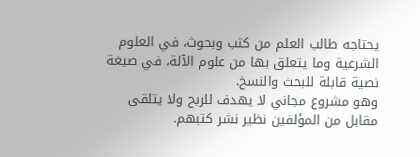يحتاجه طالب العلم من كتب وبحوث، في العلوم الشرعية وما يتعلق بها من علوم الآلة، في صيغة نصية قابلة للبحث والنسخ.
وهو مشروع مجاني لا يهدف للربح ولا يتلقى مقابل من المؤلفين نظير نشر كتبهم.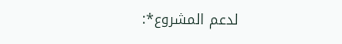لدعم المشروع*: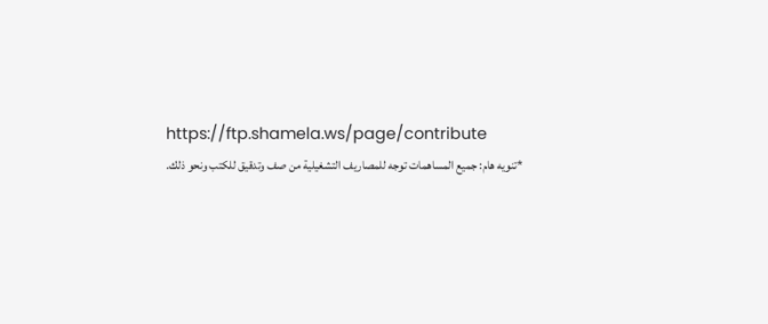https://ftp.shamela.ws/page/contribute
*تنويه هام: جميع المساهمات توجه للمصاريف التشغيلية من صف وتدقيق للكتب ونحو ذلك.